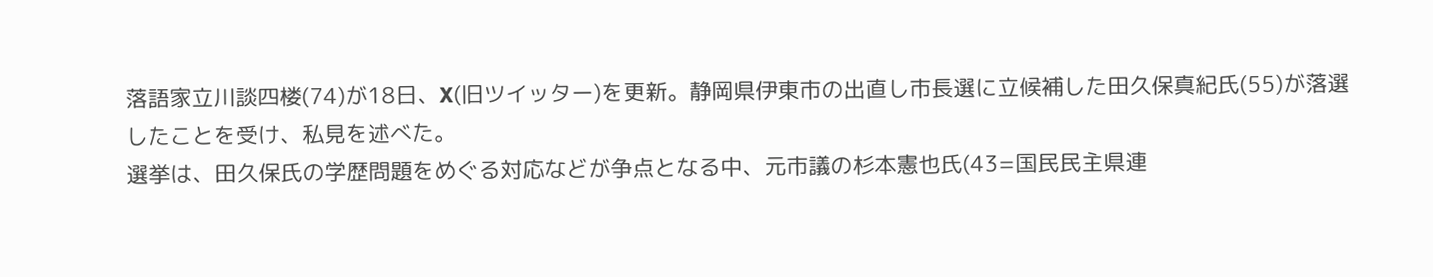落語家立川談四楼(74)が18日、X(旧ツイッター)を更新。静岡県伊東市の出直し市長選に立候補した田久保真紀氏(55)が落選したことを受け、私見を述べた。
選挙は、田久保氏の学歴問題をめぐる対応などが争点となる中、元市議の杉本憲也氏(43=国民民主県連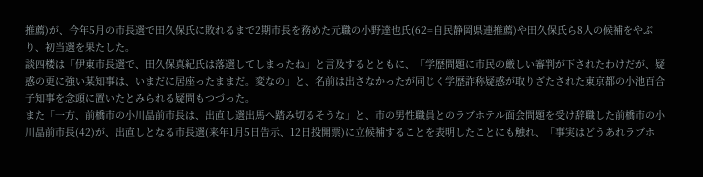推薦)が、今年5月の市長選で田久保氏に敗れるまで2期市長を務めた元職の小野達也氏(62=自民静岡県連推薦)や田久保氏ら8人の候補をやぶり、初当選を果たした。
談四楼は「伊東市長選で、田久保真紀氏は落選してしまったね」と言及するとともに、「学歴問題に市民の厳しい審判が下されたわけだが、疑惑の更に強い某知事は、いまだに居座ったままだ。変なの」と、名前は出さなかったが同じく学歴詐称疑惑が取りざたされた東京都の小池百合子知事を念頭に置いたとみられる疑問もつづった。
また「一方、前橋市の小川晶前市長は、出直し選出馬へ踏み切るそうな」と、市の男性職員とのラブホテル面会問題を受け辞職した前橋市の小川晶前市長(42)が、出直しとなる市長選(来年1月5日告示、12日投開票)に立候補することを表明したことにも触れ、「事実はどうあれラブホ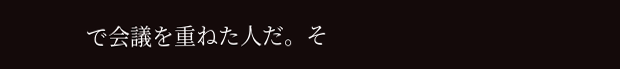で会議を重ねた人だ。そ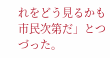れをどう見るかも市民次第だ」とつづった。